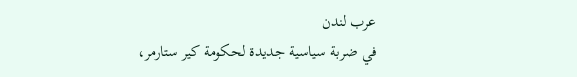عرب لندن
في ضربة سياسية جديدة لحكومة كير ستارمر،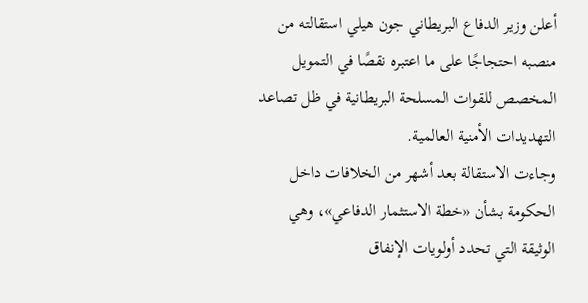أعلن وزير الدفاع البريطاني جون هيلي استقالته من منصبه احتجاجًا على ما اعتبره نقصًا في التمويل المخصص للقوات المسلحة البريطانية في ظل تصاعد التهديدات الأمنية العالمية.
وجاءت الاستقالة بعد أشهر من الخلافات داخل الحكومة بشأن «خطة الاستثمار الدفاعي»، وهي الوثيقة التي تحدد أولويات الإنفاق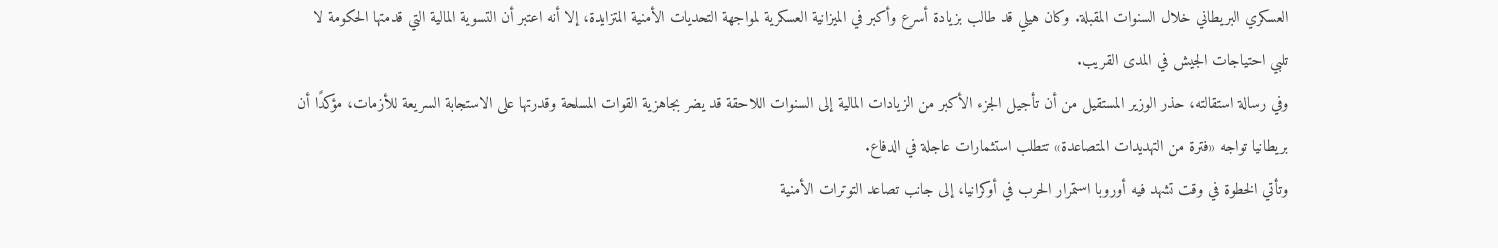العسكري البريطاني خلال السنوات المقبلة. وكان هيلي قد طالب بزيادة أسرع وأكبر في الميزانية العسكرية لمواجهة التحديات الأمنية المتزايدة، إلا أنه اعتبر أن التسوية المالية التي قدمتها الحكومة لا تلبي احتياجات الجيش في المدى القريب.
وفي رسالة استقالته، حذر الوزير المستقيل من أن تأجيل الجزء الأكبر من الزيادات المالية إلى السنوات اللاحقة قد يضر بجاهزية القوات المسلحة وقدرتها على الاستجابة السريعة للأزمات، مؤكدًا أن بريطانيا تواجه «فترة من التهديدات المتصاعدة» تتطلب استثمارات عاجلة في الدفاع.
وتأتي الخطوة في وقت تشهد فيه أوروبا استمرار الحرب في أوكرانيا، إلى جانب تصاعد التوترات الأمنية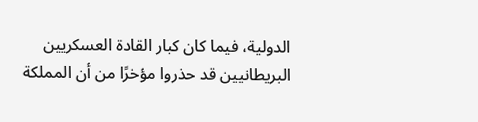الدولية، فيما كان كبار القادة العسكريين البريطانيين قد حذروا مؤخرًا من أن المملكة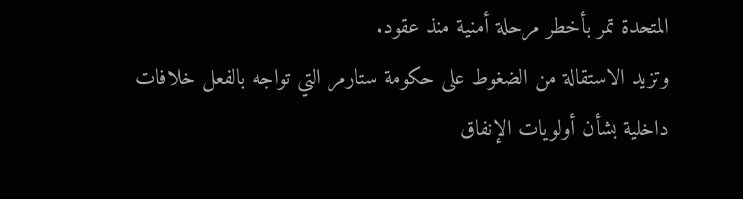المتحدة تمر بأخطر مرحلة أمنية منذ عقود.
وتزيد الاستقالة من الضغوط على حكومة ستارمر التي تواجه بالفعل خلافات داخلية بشأن أولويات الإنفاق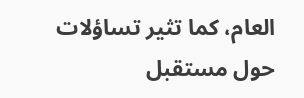العام، كما تثير تساؤلات حول مستقبل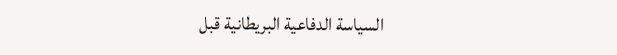السياسة الدفاعية البريطانية قبل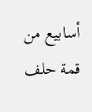أسابيع من قمة حلف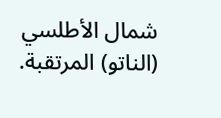شمال الأطلسي (الناتو) المرتقبة.